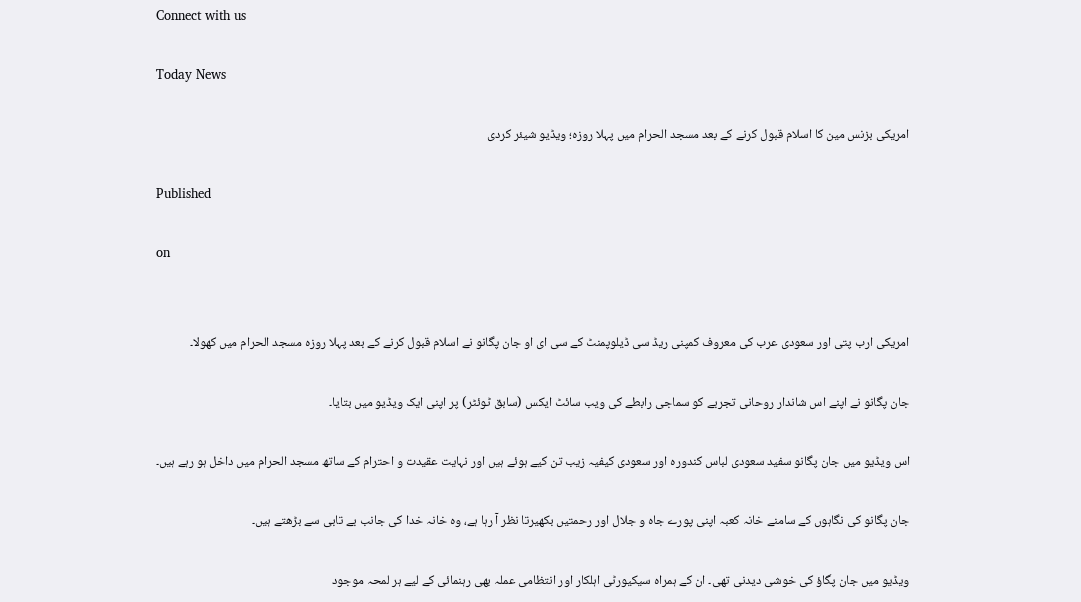Connect with us

Today News

امریکی بزنس مین کا اسلام قبول کرنے کے بعد مسجد الحرام میں پہلا روزہ؛ ویڈیو شیئر کردی

Published

on


امریکی ارب پتی اور سعودی عرب کی معروف کمپنی ریڈ سی ڈیلوپمنٹ کے سی ای او جان پگانو نے اسلام قبول کرنے کے بعد پہلا روزہ مسجد الحرام میں کھولا۔

جان پگانو نے اپنے اس شاندار روحانی تجربے کو سماجی رابطے کی ویب سائٹ ایکس (سابق ٹوئٹر) پر اپنی ایک ویڈیو میں بتایا۔

اس ویڈیو میں جان پگانو سفید سعودی لباس کندورہ اور سعودی کیفیہ زیب تن کیے ہوئے ہیں اور نہایت عقیدت و احترام کے ساتھ مسجد الحرام میں داخل ہو رہے ہیں۔

جان پگانو کی نگاہوں کے سامنے خانہ کعبہ اپنی پورے جاہ و جلال اور رحمتیں بکھیرتا نظر آ رہا ہے، وہ خانہ خدا کی جانب بے تابی سے بڑھتے ہیں۔

ویڈیو میں جان پگاؤ کی خوشی دیدنی تھی۔ ان کے ہمراہ سیکیورٹی اہلکار اور انتظامی عملہ بھی رہنمائی کے لیے ہر لمحہ موجود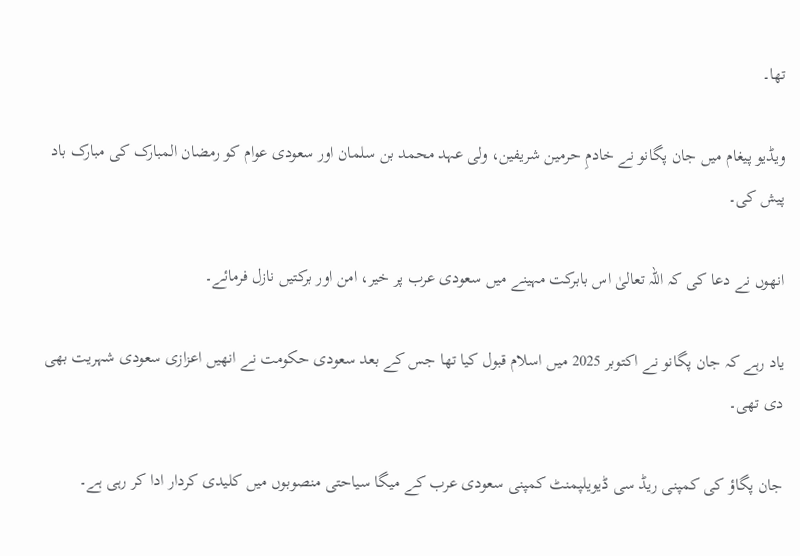تھا۔

ویڈیو پیغام میں جان پگانو نے خادمِ حرمین شریفین، ولی عہد محمد بن سلمان اور سعودی عوام کو رمضان المبارک کی مبارک باد پیش کی۔

انھوں نے دعا کی کہ اللہ تعالیٰ اس بابرکت مہینے میں سعودی عرب پر خیر، امن اور برکتیں نازل فرمائے۔

یاد رہے کہ جان پگانو نے اکتوبر 2025 میں اسلام قبول کیا تھا جس کے بعد سعودی حکومت نے انھیں اعزازی سعودی شہریت بھی دی تھی۔

جان پگاؤ کی کمپنی ریڈ سی ڈیویلپمنٹ کمپنی سعودی عرب کے میگا سیاحتی منصوبوں میں کلیدی کردار ادا کر رہی ہے۔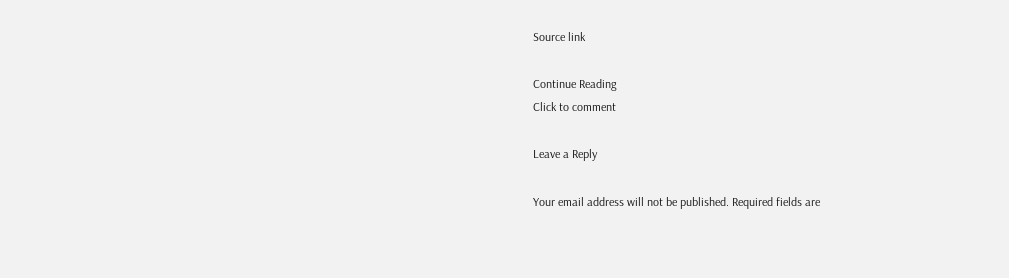Source link

Continue Reading
Click to comment

Leave a Reply

Your email address will not be published. Required fields are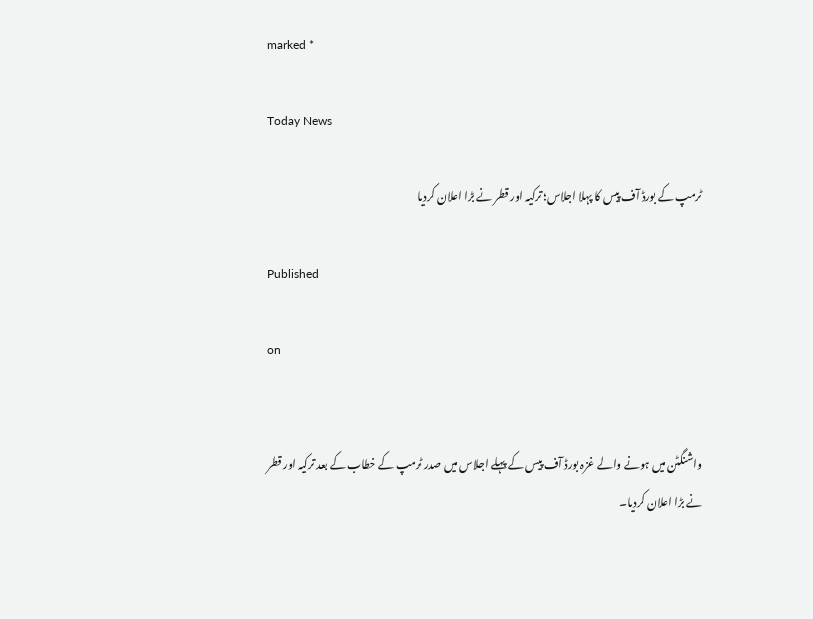marked *

Today News

ٹرمپ کے بورڈ آف پیس کا پہلا اجلاس؛ ترکیہ اور قطر نے بڑا اعلان کردیا

Published

on


واشنگٹن میں ہونے والے غزہ بورڈ آف پیس کے پہلے اجلاس میں صدر ٹرمپ کے خطاب کے بعد ترکیہ اور قطر نے بڑا اعلان کردیا۔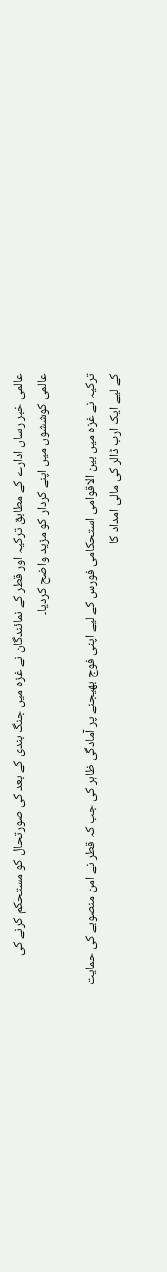عالمی خبر رساں ادارے کے مطابق ترکیہ اور قطر کے نمائندگان نے غزہ میں جنگ بندی کے بعد کی صورتحال کو مستحکم کرنے کی عالمی کوششوں میں اپنے کردار کو مزید واضح کردیا۔

ترکیہ نے غزہ میں بین الاقوامی استحکامی فورس کے لیے اپنی فوج بھیجنے پر آمادگی ظاہر کی جب کہ قطر نے امن منصوبے کی حمایت کے لیے ایک ارب ڈالر کی مالی امداد کا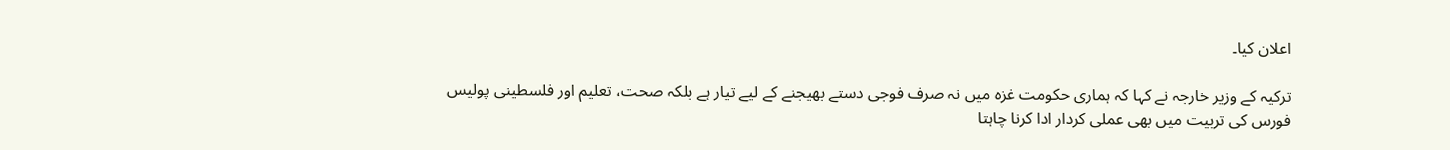اعلان کیا۔

ترکیہ کے وزیر خارجہ نے کہا کہ ہماری حکومت غزہ میں نہ صرف فوجی دستے بھیجنے کے لیے تیار ہے بلکہ صحت، تعلیم اور فلسطینی پولیس فورس کی تربیت میں بھی عملی کردار ادا کرنا چاہتا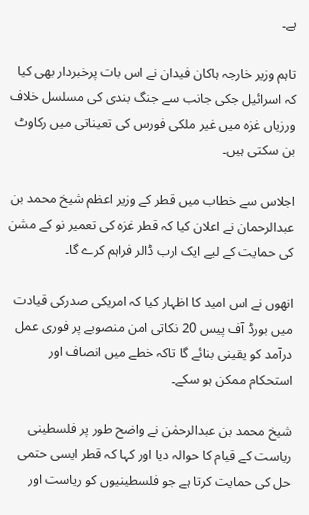ہے۔

تاہم وزیر خارجہ ہاکان فیدان نے اس بات پرخبردار بھی کیا کہ اسرائیل جکی جانب سے جنگ بندی کی مسلسل خلاف ورزیاں غزہ میں غیر ملکی فورس کی تعیناتی میں رکاوٹ بن سکتی ہیں۔

اجلاس سے خطاب میں قطر کے وزیر اعظم شیخ محمد بن عبدالرحمان نے اعلان کیا کہ قطر غزہ کی تعمیر نو کے مشن کی حمایت کے لیے ایک ارب ڈالر فراہم کرے گا۔

انھوں نے اس امید کا اظہار کیا کہ امریکی صدرکی قیادت میں بورڈ آف پیس 20 نکاتی امن منصوبے پر فوری عمل درآمد کو یقینی بنائے گا تاکہ خطے میں انصاف اور استحکام ممکن ہو سکے۔

شیخ محمد بن عبدالرحمٰن نے واضح طور پر فلسطینی ریاست کے قیام کا حوالہ دیا اور کہا کہ قطر ایسی حتمی حل کی حمایت کرتا ہے جو فلسطینیوں کو ریاست اور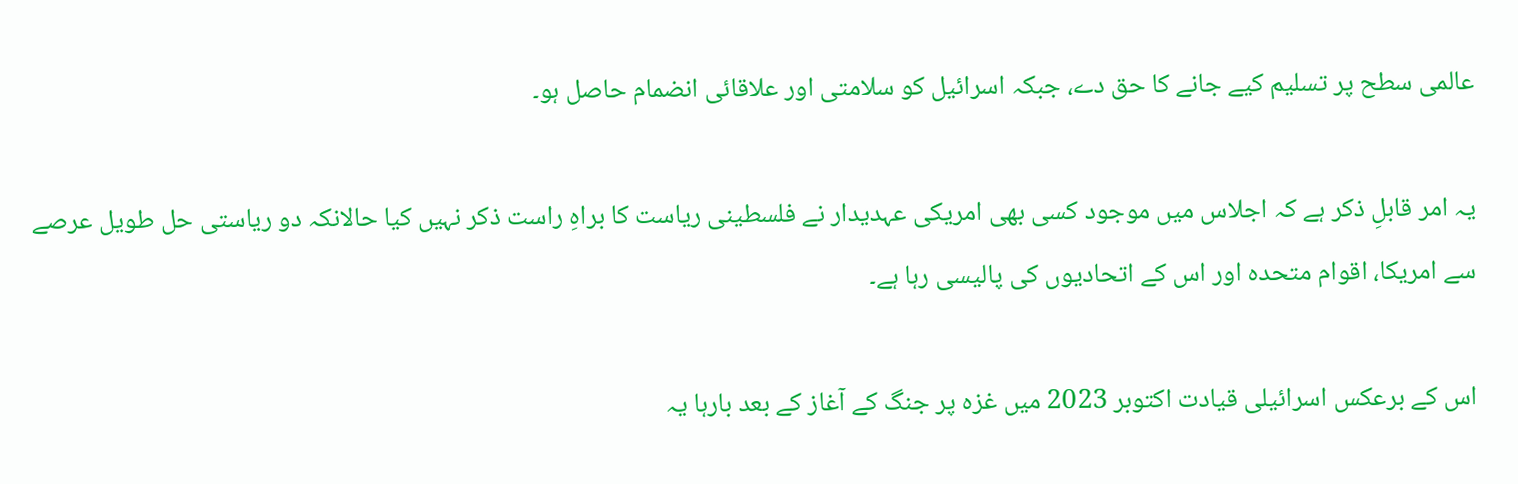عالمی سطح پر تسلیم کیے جانے کا حق دے، جبکہ اسرائیل کو سلامتی اور علاقائی انضمام حاصل ہو۔

یہ امر قابلِ ذکر ہے کہ اجلاس میں موجود کسی بھی امریکی عہدیدار نے فلسطینی ریاست کا براہِ راست ذکر نہیں کیا حالانکہ دو ریاستی حل طویل عرصے سے امریکا، اقوام متحدہ اور اس کے اتحادیوں کی پالیسی رہا ہے۔

اس کے برعکس اسرائیلی قیادت اکتوبر 2023 میں غزہ پر جنگ کے آغاز کے بعد بارہا یہ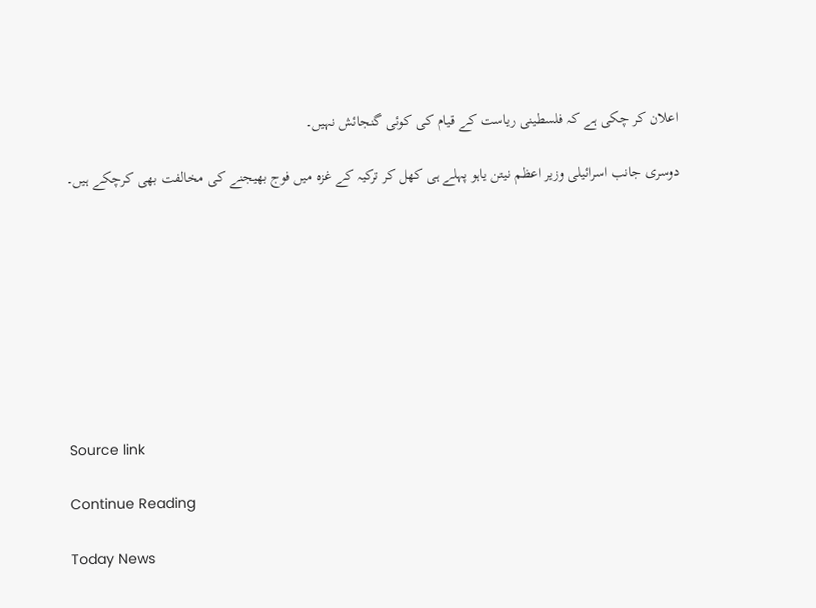اعلان کر چکی ہے کہ فلسطینی ریاست کے قیام کی کوئی گنجائش نہیں۔

دوسری جانب اسرائیلی وزیر اعظم نیتن یاہو پہلے ہی کھل کر ترکیہ کے غزہ میں فوج بھیجنے کی مخالفت بھی کرچکے ہیں۔









Source link

Continue Reading

Today News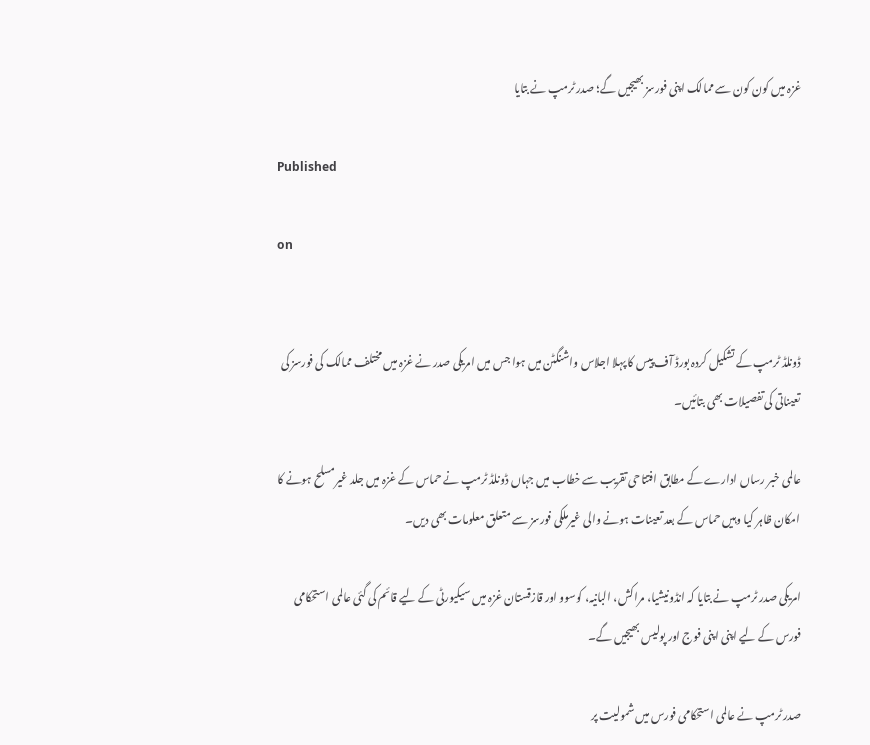غزہ میں کون کون سے ممالک اپنی فورسز بھیجیں گے؛ صدر ٹرمپ نے بتایا

Published

on


ڈونلڈ ٹرمپ کے تشکیل کردہ بورڈ آف پیس کا پہلا اجلاس واشنگٹن میں ہوا جس میں امریکی صدر نے غزہ میں مختلف ممالک کی فورسز کی تعیناتی کی تفصیلات بھی بتائیں۔

عالمی خبر رساں ادارے کے مطابق افتتاحی تقریب سے خطاب میں جہاں ڈونلڈ ٹرمپ نے حماس کے غزہ میں جلد غیرمسلح ہونے کا امکان ظاہر کیا وہیں حماس کے بعد تعینات ہونے والی غیرملکی فورسز سے متعلق معلومات بھی دیں۔

امریکی صدر ٹرمپ نے بتایا کہ انڈونیشیا، مراکش، البانیہ، کوسوو اور قازقستان غزہ میں سیکیورٹی کے لیے قائم کی گئی عالمی استحکامی فورس کے لیے اپنی اپنی فوج اور پولیس بھیجیں گے۔

صدر ٹرمپ نے عالمی استحکامی فورس میں شمولیت پر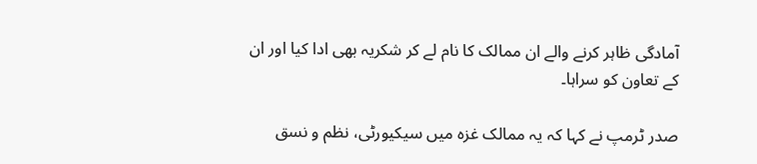آمادگی ظاہر کرنے والے ان ممالک کا نام لے کر شکریہ بھی ادا کیا اور ان کے تعاون کو سراہا۔

صدر ٹرمپ نے کہا کہ یہ ممالک غزہ میں سیکیورٹی، نظم و نسق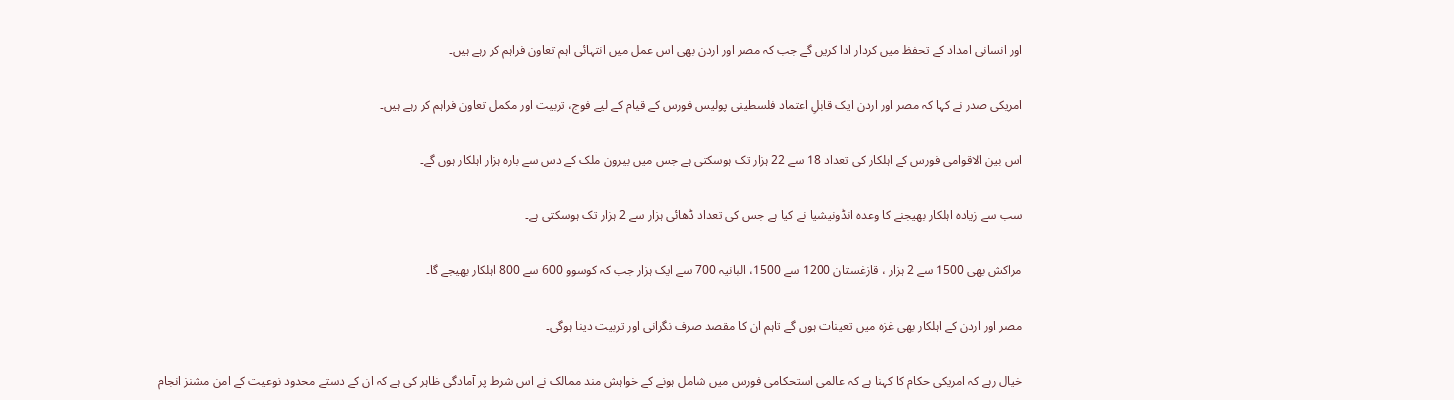اور انسانی امداد کے تحفظ میں کردار ادا کریں گے جب کہ مصر اور اردن بھی اس عمل میں انتہائی اہم تعاون فراہم کر رہے ہیں۔

امریکی صدر نے کہا کہ مصر اور اردن ایک قابلِ اعتماد فلسطینی پولیس فورس کے قیام کے لیے فوج، تربیت اور مکمل تعاون فراہم کر رہے ہیں۔

اس بین الاقوامی فورس کے اہلکار کی تعداد 18 سے 22 ہزار تک ہوسکتی ہے جس میں بیرون ملک کے دس سے بارہ ہزار اہلکار ہوں گے۔

سب سے زیادہ اہلکار بھیجنے کا وعدہ انڈونیشیا نے کیا ہے جس کی تعداد ڈھائی ہزار سے 2 ہزار تک ہوسکتی ہے۔

مراکش بھی 1500 سے 2 ہزار ، قازغستان 1200 سے 1500، البانیہ 700 سے ایک ہزار جب کہ کوسوو 600 سے 800 اہلکار بھیجے گا۔

مصر اور اردن کے اہلکار بھی غزہ میں تعینات ہوں گے تاہم ان کا مقصد صرف نگرانی اور تربیت دینا ہوگی۔

خیال رہے کہ امریکی حکام کا کہنا ہے کہ عالمی استحکامی فورس میں شامل ہونے کے خواہش مند ممالک نے اس شرط پر آمادگی ظاہر کی ہے کہ ان کے دستے محدود نوعیت کے امن مشنز انجام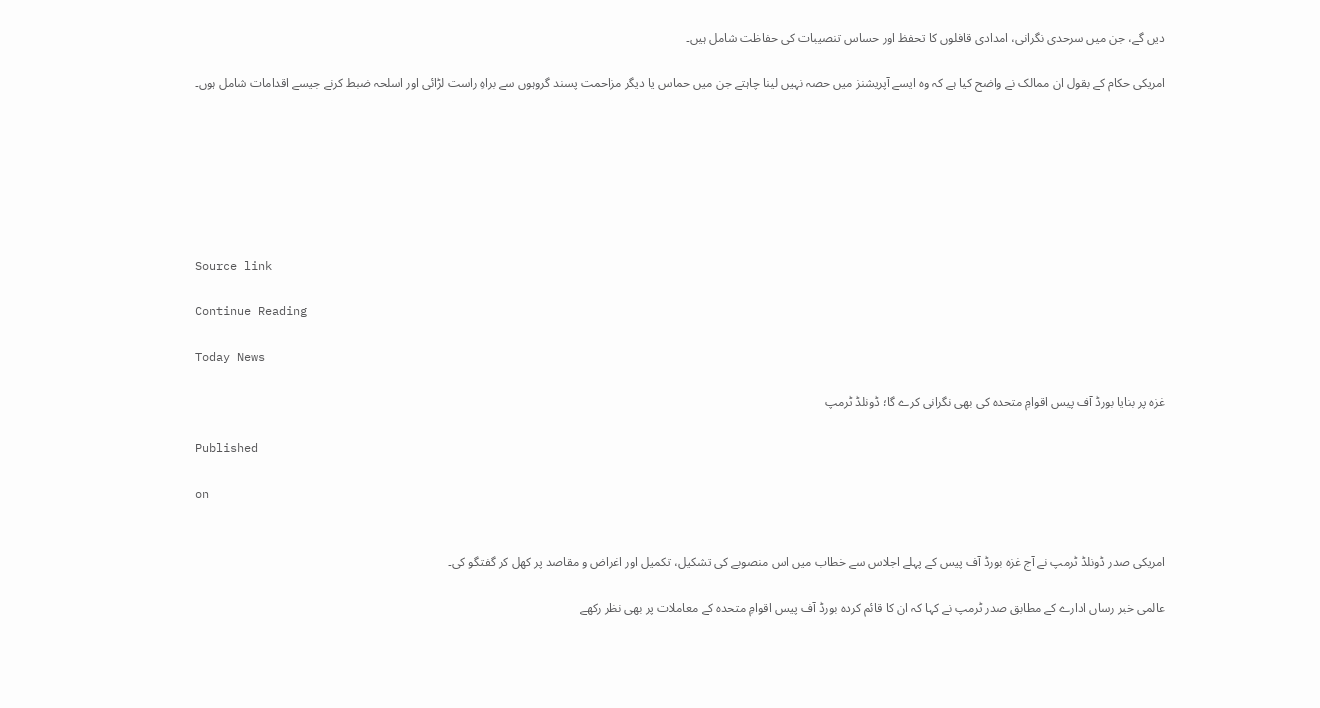دیں گے، جن میں سرحدی نگرانی، امدادی قافلوں کا تحفظ اور حساس تنصیبات کی حفاظت شامل ہیں۔

امریکی حکام کے بقول ان ممالک نے واضح کیا ہے کہ وہ ایسے آپریشنز میں حصہ نہیں لینا چاہتے جن میں حماس یا دیگر مزاحمت پسند گروہوں سے براہِ راست لڑائی اور اسلحہ ضبط کرنے جیسے اقدامات شامل ہوں۔







Source link

Continue Reading

Today News

غزہ پر بنایا بورڈ آف پیس اقوامِ متحدہ کی بھی نگرانی کرے گا؛ ڈونلڈ ٹرمپ

Published

on


امریکی صدر ڈونلڈ ٹرمپ نے آج غزہ بورڈ آف پیس کے پہلے اجلاس سے خطاب میں اس منصوبے کی تشکیل، تکمیل اور اغراض و مقاصد پر کھل کر گفتگو کی۔

عالمی خبر رساں ادارے کے مطابق صدر ٹرمپ نے کہا کہ ان کا قائم کردہ بورڈ آف پیس اقوامِ متحدہ کے معاملات پر بھی نظر رکھے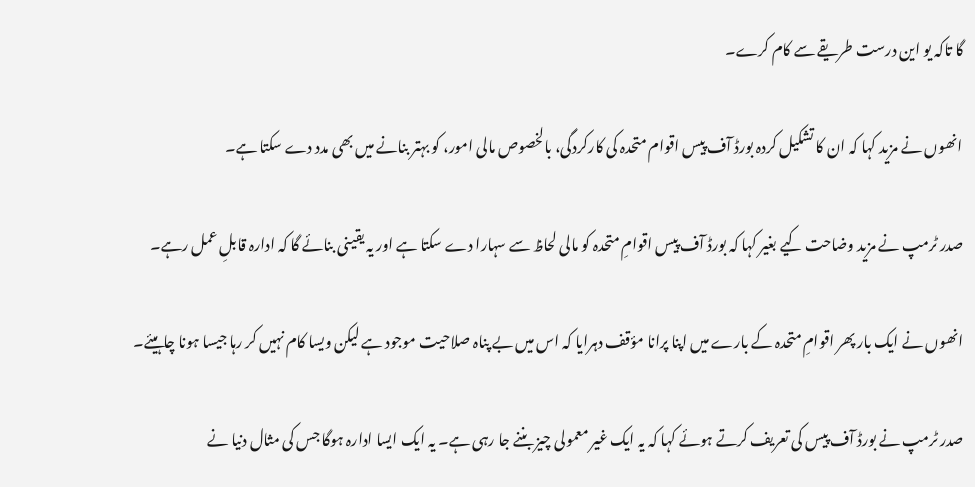گا تاکہ یو این درست طریقے سے کام کرے۔

انھوں نے مزید کہا کہ ان کا تشکیل کردہ بورڈ آف پیس اقوام متحدہ کی کارکردگی، بالخصوص مالی امور، کو بہتر بنانے میں بھی مدد دے سکتا ہے۔

صدر ٹرمپ نے مزید وضاحت کیے بغیر کہا کہ بورڈ آف پیس اقوامِ متحدہ کو مالی لحاظ سے سہارا دے سکتا ہے اور یہ یقینی بنائے گا کہ ادارہ قابلِ عمل رہے۔

انھوں نے ایک بار پھر اقوامِ متحدہ کے بارے میں اپنا پرانا مؤقف دہرایا کہ اس میں بے پناہ صلاحیت موجود ہے لیکن ویسا کام نہیں کر رہا جیسا ہونا چاہیئے۔

صدر ٹرمپ نے بورڈ آف پیس کی تعریف کرتے ہوئے کہا کہ یہ ایک غیر معمولی چیز بننے جا رہی ہے۔ یہ ایک ایسا ادارہ ہوگا جس کی مثال دنیا نے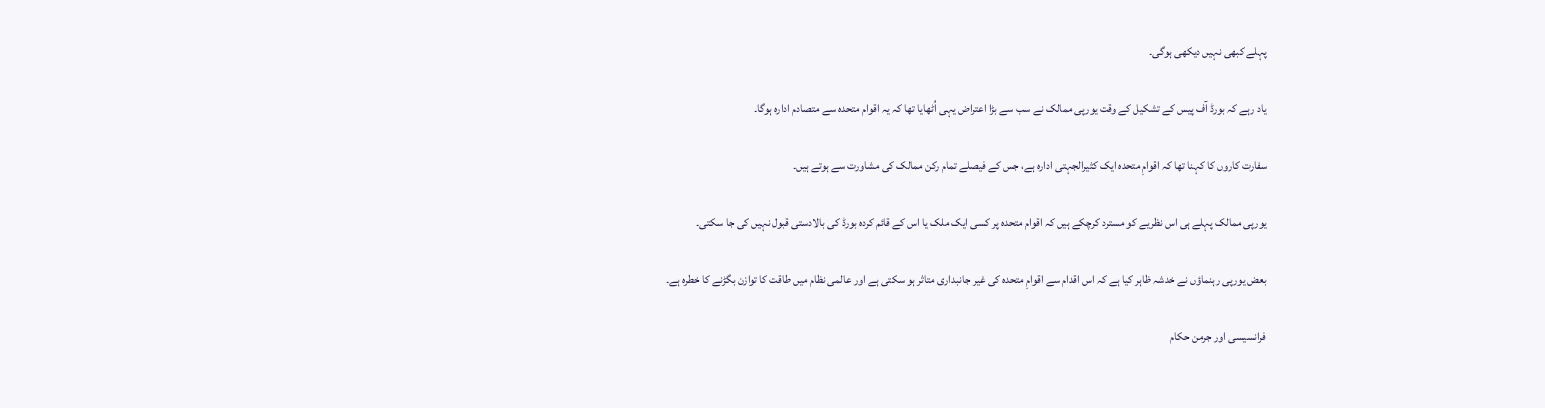پہلے کبھی نہیں دیکھی ہوگی۔

یاد رہے کہ بورڈ آف پیس کے تشکیل کے وقت یورپی ممالک نے سب سے بڑا اعتراض یہی اُٹھایا تھا کہ یہ اقوام متحدہ سے متصادم ادارہ ہوگا۔

سفارت کاروں کا کہنا تھا کہ اقوامِ متحدہ ایک کثیرالجہتی ادارہ ہے، جس کے فیصلے تمام رکن ممالک کی مشاورت سے ہوتے ہیں۔

یورپی ممالک پہلے ہی اس نظریے کو مسترد کرچکے ہیں کہ اقوام متحدہ پر کسی ایک ملک یا اس کے قائم کردہ بورڈ کی بالادستی قبول نہیں کی جا سکتی۔

بعض یورپی رہنماؤں نے خدشہ ظاہر کیا ہے کہ اس اقدام سے اقوامِ متحدہ کی غیر جانبداری متاثر ہو سکتی ہے اور عالمی نظام میں طاقت کا توازن بگڑنے کا خطرہ ہے۔

فرانسیسی اور جرمن حکام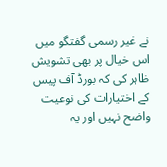نے غیر رسمی گفتگو میں اس خیال پر بھی تشویش ظاہر کی کہ بورڈ آف پیس کے اختیارات کی نوعیت واضح نہیں اور یہ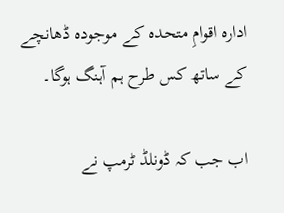ادارہ اقوامِ متحدہ کے موجودہ ڈھانچے کے ساتھ کس طرح ہم آہنگ ہوگا۔

اب جب کہ ڈونلڈ ٹرمپ نے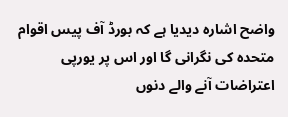واضح اشارہ دیدیا ہے کہ بورڈ آف پیس اقوام متحدہ کی نگرانی گا اور اس پر یورپی اعتراضات آنے والے دنوں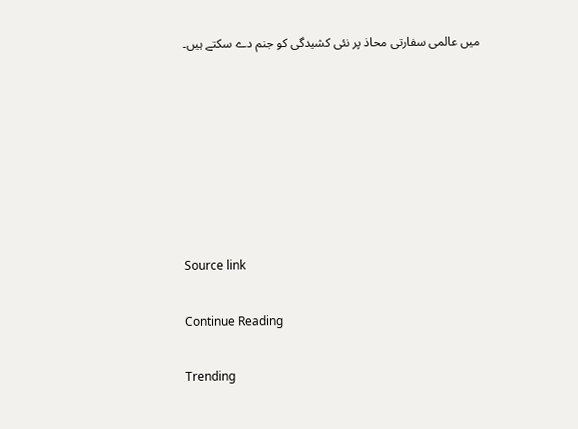میں عالمی سفارتی محاذ پر نئی کشیدگی کو جنم دے سکتے ہیں۔







Source link

Continue Reading

Trending